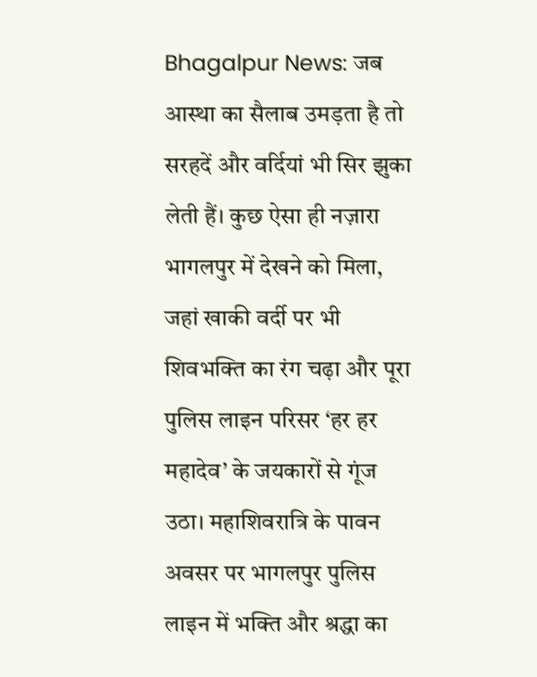Bhagalpur News: जब आस्था का सैलाब उमड़ता है तो सरहदें और वर्दियां भी सिर झुका लेती हैं। कुछ ऐसा ही नज़ारा भागलपुर में देखने को मिला, जहां खाकी वर्दी पर भी शिवभक्ति का रंग चढ़ा और पूरा पुलिस लाइन परिसर ‘हर हर महादेव’ के जयकारों से गूंज उठा। महाशिवरात्रि के पावन अवसर पर भागलपुर पुलिस लाइन में भक्ति और श्रद्धा का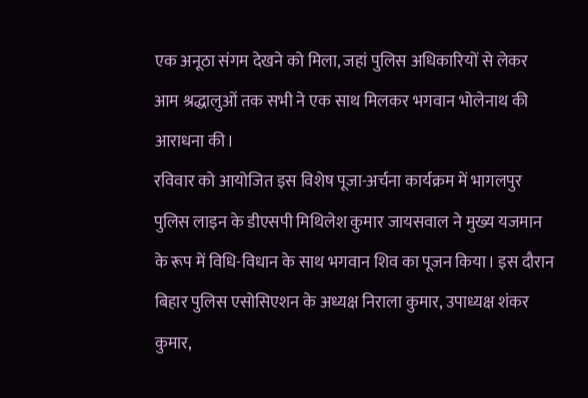एक अनूठा संगम देखने को मिला, जहां पुलिस अधिकारियों से लेकर आम श्रद्धालुओं तक सभी ने एक साथ मिलकर भगवान भोलेनाथ की आराधना की।
रविवार को आयोजित इस विशेष पूजा-अर्चना कार्यक्रम में भागलपुर पुलिस लाइन के डीएसपी मिथिलेश कुमार जायसवाल ने मुख्य यजमान के रूप में विधि-विधान के साथ भगवान शिव का पूजन किया। इस दौरान बिहार पुलिस एसोसिएशन के अध्यक्ष निराला कुमार, उपाध्यक्ष शंकर कुमार,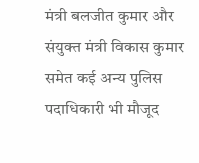मंत्री बलजीत कुमार और संयुक्त मंत्री विकास कुमार समेत कई अन्य पुलिस पदाधिकारी भी मौजूद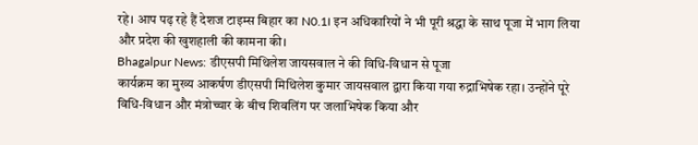रहे। आप पढ़ रहे हैं देशज टाइम्स बिहार का N0.1। इन अधिकारियों ने भी पूरी श्रद्धा के साथ पूजा में भाग लिया और प्रदेश की खुशहाली की कामना की।
Bhagalpur News: डीएसपी मिथिलेश जायसवाल ने की विधि-विधान से पूजा
कार्यक्रम का मुख्य आकर्षण डीएसपी मिथिलेश कुमार जायसवाल द्वारा किया गया रुद्राभिषेक रहा। उन्होंने पूरे विधि-विधान और मंत्रोच्चार के बीच शिवलिंग पर जलाभिषेक किया और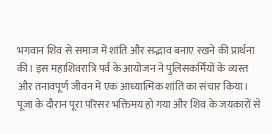भगवान शिव से समाज में शांति और सद्भाव बनाए रखने की प्रार्थना की। इस महाशिवरात्रि पर्व के आयोजन ने पुलिसकर्मियों के व्यस्त और तनावपूर्ण जीवन में एक आध्यात्मिक शांति का संचार किया। पूजा के दौरान पूरा परिसर भक्तिमय हो गया और शिव के जयकारों से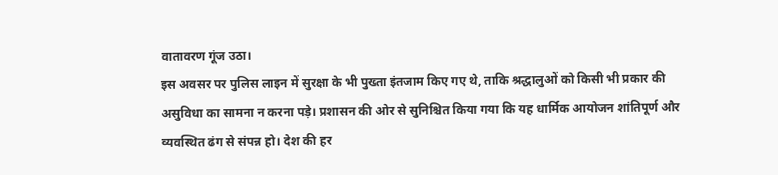वातावरण गूंज उठा।
इस अवसर पर पुलिस लाइन में सुरक्षा के भी पुख्ता इंतजाम किए गए थे, ताकि श्रद्धालुओं को किसी भी प्रकार की असुविधा का सामना न करना पड़े। प्रशासन की ओर से सुनिश्चित किया गया कि यह धार्मिक आयोजन शांतिपूर्ण और व्यवस्थित ढंग से संपन्न हो। देश की हर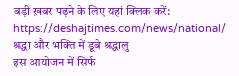बड़ी ख़बर पढ़ने के लिए यहां क्लिक करें: https://deshajtimes.com/news/national/
श्रद्धा और भक्ति में डूबे श्रद्धालु
इस आयोजन में सिर्फ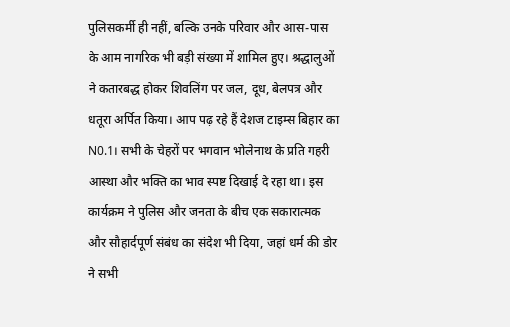पुलिसकर्मी ही नहीं, बल्कि उनके परिवार और आस-पास के आम नागरिक भी बड़ी संख्या में शामिल हुए। श्रद्धालुओं ने कतारबद्ध होकर शिवलिंग पर जल, दूध, बेलपत्र और धतूरा अर्पित किया। आप पढ़ रहे हैं देशज टाइम्स बिहार का N0.1। सभी के चेहरों पर भगवान भोलेनाथ के प्रति गहरी आस्था और भक्ति का भाव स्पष्ट दिखाई दे रहा था। इस कार्यक्रम ने पुलिस और जनता के बीच एक सकारात्मक और सौहार्दपूर्ण संबंध का संदेश भी दिया, जहां धर्म की डोर ने सभी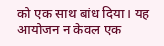को एक साथ बांध दिया। यह आयोजन न केवल एक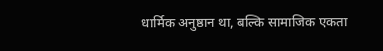धार्मिक अनुष्ठान था, बल्कि सामाजिक एकता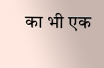का भी एक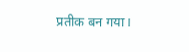प्रतीक बन गया।